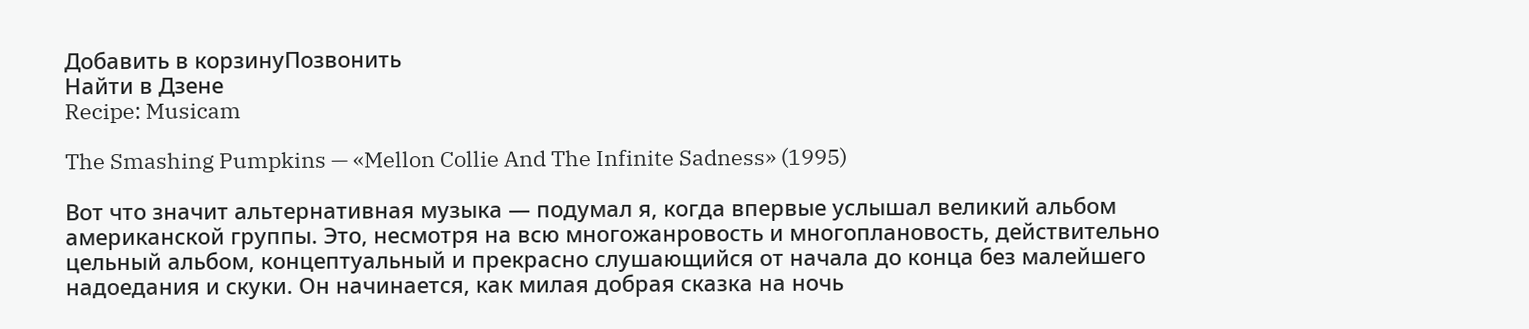Добавить в корзинуПозвонить
Найти в Дзене
Recipe: Musicam

The Smashing Pumpkins — «Mellon Collie And The Infinite Sadness» (1995)

Вот что значит альтернативная музыка — подумал я, когда впервые услышал великий альбом американской группы. Это, несмотря на всю многожанровость и многоплановость, действительно цельный альбом, концептуальный и прекрасно слушающийся от начала до конца без малейшего надоедания и скуки. Он начинается, как милая добрая сказка на ночь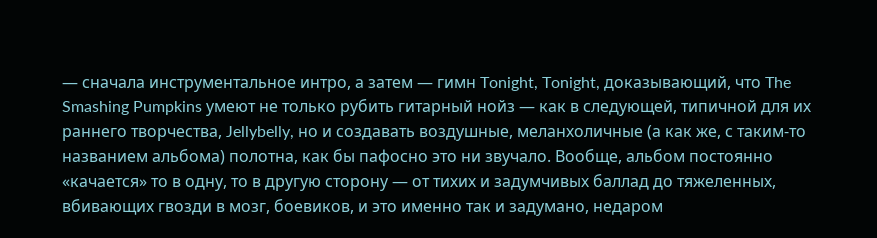— сначала инструментальное интро, а затем — гимн Tonight, Tonight, доказывающий, что The Smashing Pumpkins умеют не только рубить гитарный нойз — как в следующей, типичной для их раннего творчества, Jellybelly, но и создавать воздушные, меланхоличные (а как же, с таким-то названием альбома) полотна, как бы пафосно это ни звучало. Вообще, альбом постоянно «качается» то в одну, то в другую сторону — от тихих и задумчивых баллад до тяжеленных, вбивающих гвозди в мозг, боевиков, и это именно так и задумано, недаром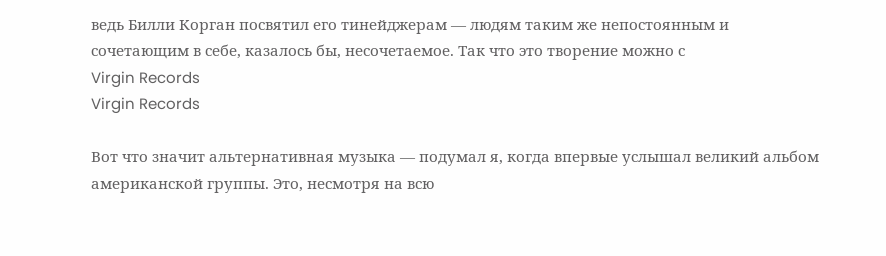ведь Билли Корган посвятил его тинейджерам — людям таким же непостоянным и сочетающим в себе, казалось бы, несочетаемое. Так что это творение можно с
Virgin Records
Virgin Records

Вот что значит альтернативная музыка — подумал я, когда впервые услышал великий альбом американской группы. Это, несмотря на всю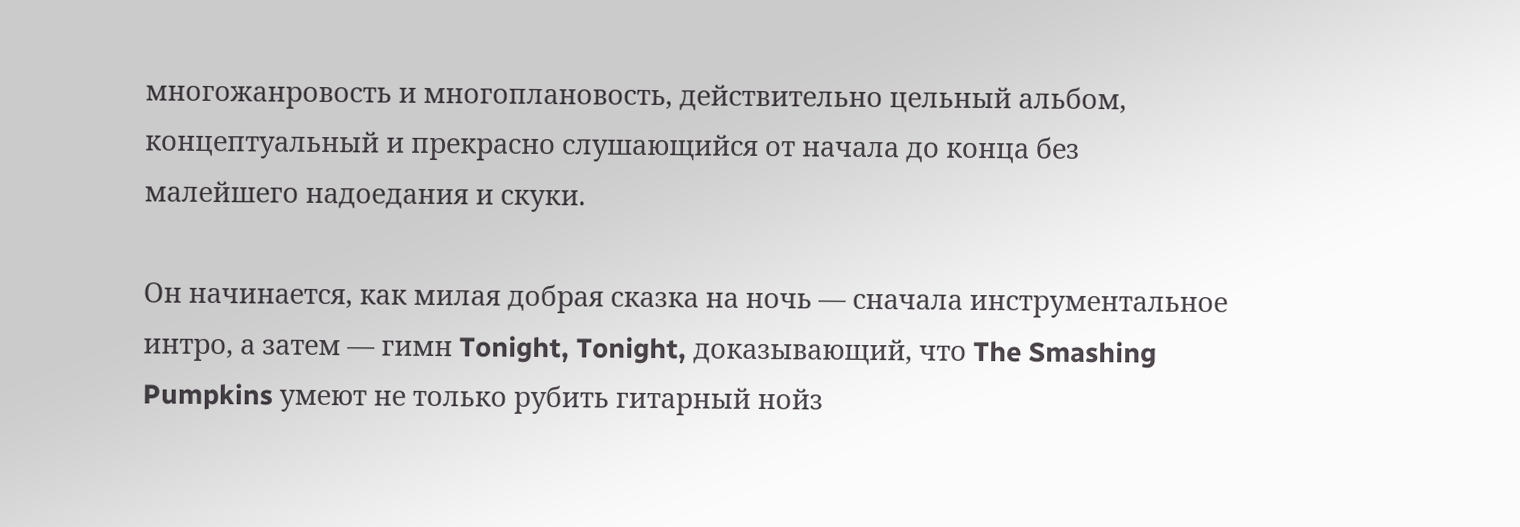многожанровость и многоплановость, действительно цельный альбом, концептуальный и прекрасно слушающийся от начала до конца без малейшего надоедания и скуки.

Он начинается, как милая добрая сказка на ночь — сначала инструментальное интро, а затем — гимн Tonight, Tonight, доказывающий, что The Smashing Pumpkins умеют не только рубить гитарный нойз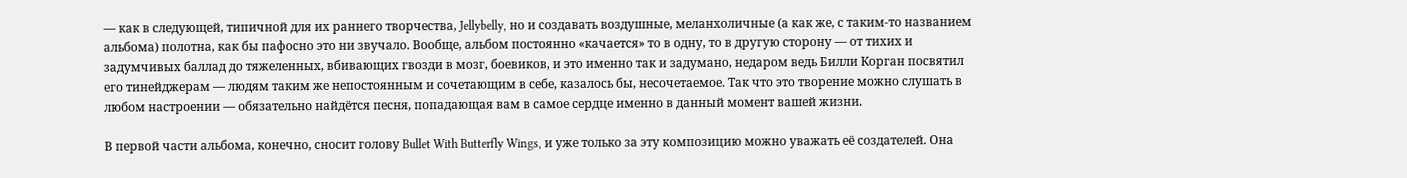— как в следующей, типичной для их раннего творчества, Jellybelly, но и создавать воздушные, меланхоличные (а как же, с таким-то названием альбома) полотна, как бы пафосно это ни звучало. Вообще, альбом постоянно «качается» то в одну, то в другую сторону — от тихих и задумчивых баллад до тяжеленных, вбивающих гвозди в мозг, боевиков, и это именно так и задумано, недаром ведь Билли Корган посвятил его тинейджерам — людям таким же непостоянным и сочетающим в себе, казалось бы, несочетаемое. Так что это творение можно слушать в любом настроении — обязательно найдётся песня, попадающая вам в самое сердце именно в данный момент вашей жизни.

В первой части альбома, конечно, сносит голову Bullet With Butterfly Wings, и уже только за эту композицию можно уважать её создателей. Она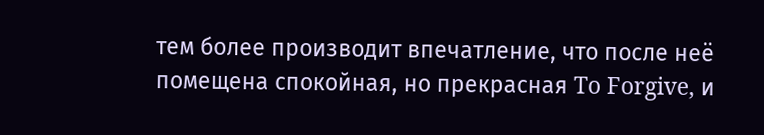тем более производит впечатление, что после неё помещена спокойная, но прекрасная To Forgive, и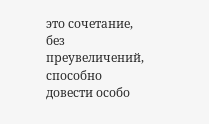это сочетание, без преувеличений, способно довести особо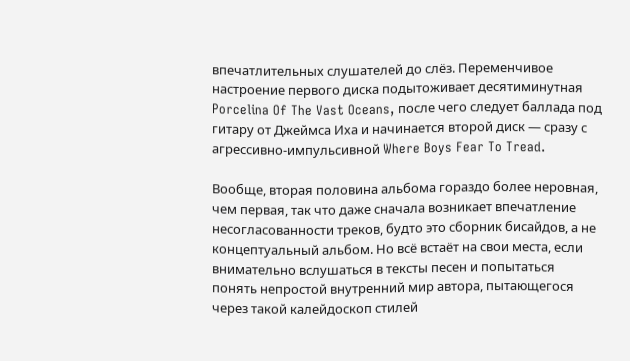впечатлительных слушателей до слёз. Переменчивое настроение первого диска подытоживает десятиминутная Porcelina Of The Vast Oceans, после чего следует баллада под гитару от Джеймса Иха и начинается второй диск — сразу с агрессивно-импульсивной Where Boys Fear To Tread.

Вообще, вторая половина альбома гораздо более неровная, чем первая, так что даже сначала возникает впечатление несогласованности треков, будто это сборник бисайдов, а не концептуальный альбом. Но всё встаёт на свои места, если внимательно вслушаться в тексты песен и попытаться понять непростой внутренний мир автора, пытающегося через такой калейдоскоп стилей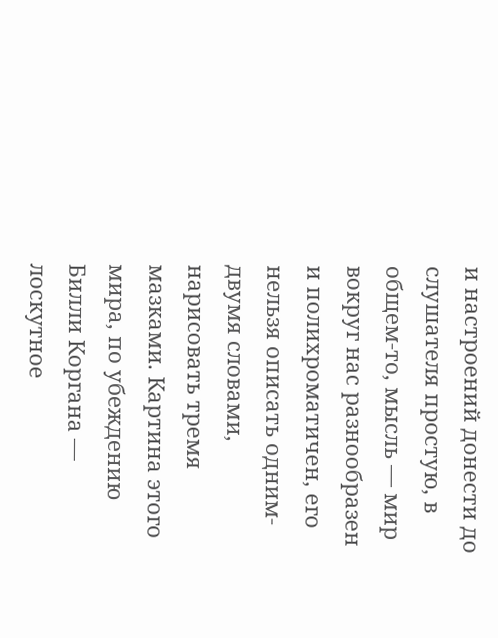и настроений донести до слушателя простую, в общем-то, мысль — мир вокруг нас разнообразен и полихроматичен, его нельзя описать одним-двумя словами, нарисовать тремя мазками. Картина этого мира, по убеждению Билли Коргана — лоскутное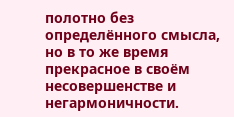полотно без определённого смысла, но в то же время прекрасное в своём несовершенстве и негармоничности.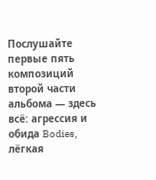Послушайте первые пять композиций второй части альбома — здесь всё: агрессия и обида Bodies, лёгкая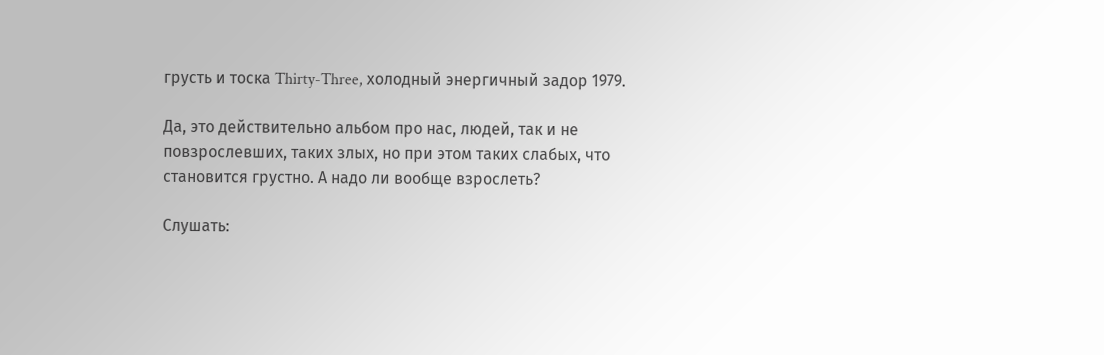грусть и тоска Thirty-Three, холодный энергичный задор 1979.

Да, это действительно альбом про нас, людей, так и не повзрослевших, таких злых, но при этом таких слабых, что становится грустно. А надо ли вообще взрослеть?

Слушать: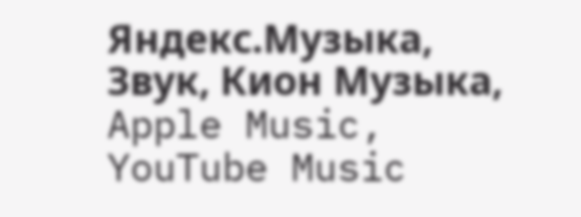Яндекс.Музыка, Звук, Кион Музыка, Apple Music, YouTube Music